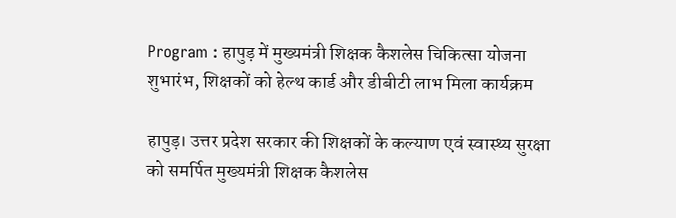Program : हापुड़ में मुख्यमंत्री शिक्षक कैशलेस चिकित्सा योजना शुभारंभ, शिक्षकों को हेल्थ कार्ड और डीबीटी लाभ मिला कार्यक्रम

हापुड़। उत्तर प्रदेश सरकार की शिक्षकों के कल्याण एवं स्वास्थ्य सुरक्षा को समर्पित मुख्यमंत्री शिक्षक कैशलेस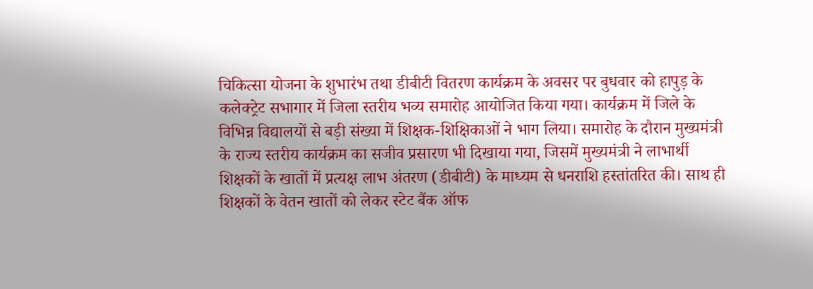चिकित्सा योजना के शुभारंभ तथा डीबीटी वितरण कार्यक्रम के अवसर पर बुधवार को हापुड़ के कलेक्ट्रेट सभागार में जिला स्तरीय भव्य समारोह आयोजित किया गया। कार्यक्रम में जिले के विभिन्न विद्यालयों से बड़ी संख्या में शिक्षक-शिक्षिकाओं ने भाग लिया। समारोह के दौरान मुख्यमंत्री के राज्य स्तरीय कार्यक्रम का सजीव प्रसारण भी दिखाया गया, जिसमें मुख्यमंत्री ने लाभार्थी शिक्षकों के खातों में प्रत्यक्ष लाभ अंतरण (डीबीटी) के माध्यम से धनराशि हस्तांतरित की। साथ ही शिक्षकों के वेतन खातों को लेकर स्टेट बैंक ऑफ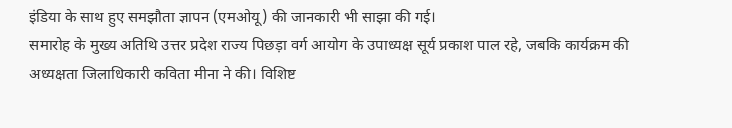इंडिया के साथ हुए समझौता ज्ञापन (एमओयू) की जानकारी भी साझा की गई।
समारोह के मुख्य अतिथि उत्तर प्रदेश राज्य पिछड़ा वर्ग आयोग के उपाध्यक्ष सूर्य प्रकाश पाल रहे, जबकि कार्यक्रम की अध्यक्षता जिलाधिकारी कविता मीना ने की। विशिष्ट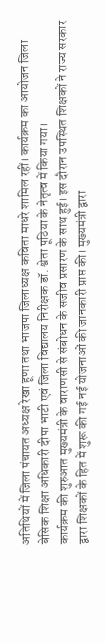अतिथियों में जिला पंचायत अध्यक्ष रेखा हूणा तथा भाजपा जिलाध्यक्ष कविता माधरे शामिल रहीं। कार्यक्रम का आयोजन जिला बेसिक शिक्षा अधिकारी दीपा भाटी एवं जिला विद्यालय निरीक्षक डॉ. श्वेता पूठिया के नेतृत्व में किया गया।
कार्यक्रम की शुरुआत मुख्यमंत्री के वाराणसी से संबोधन के सजीव प्रसारण के साथ हुई। इस दौरान उपस्थित शिक्षकों ने राज्य सरकार द्वारा शिक्षकों के हित में शुरू की गई नई योजनाओं की जानकारी प्राप्त की। मुख्यमंत्री द्वारा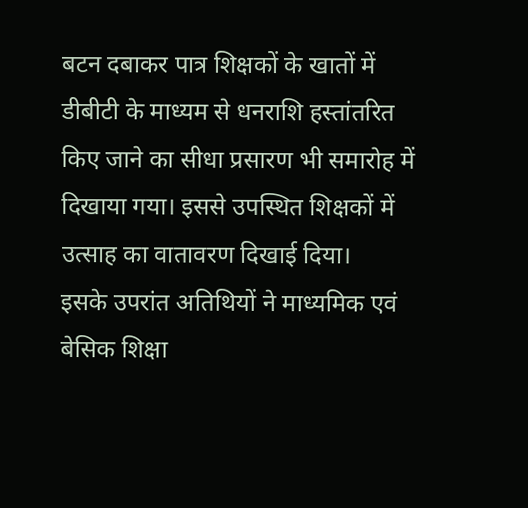बटन दबाकर पात्र शिक्षकों के खातों में डीबीटी के माध्यम से धनराशि हस्तांतरित किए जाने का सीधा प्रसारण भी समारोह में दिखाया गया। इससे उपस्थित शिक्षकों में उत्साह का वातावरण दिखाई दिया।
इसके उपरांत अतिथियों ने माध्यमिक एवं बेसिक शिक्षा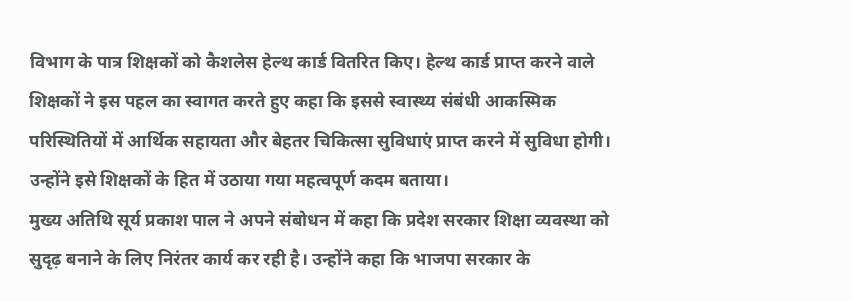विभाग के पात्र शिक्षकों को कैशलेस हेल्थ कार्ड वितरित किए। हेल्थ कार्ड प्राप्त करने वाले शिक्षकों ने इस पहल का स्वागत करते हुए कहा कि इससे स्वास्थ्य संबंधी आकस्मिक परिस्थितियों में आर्थिक सहायता और बेहतर चिकित्सा सुविधाएं प्राप्त करने में सुविधा होगी। उन्होंने इसे शिक्षकों के हित में उठाया गया महत्वपूर्ण कदम बताया।
मुख्य अतिथि सूर्य प्रकाश पाल ने अपने संबोधन में कहा कि प्रदेश सरकार शिक्षा व्यवस्था को सुदृढ़ बनाने के लिए निरंतर कार्य कर रही है। उन्होंने कहा कि भाजपा सरकार के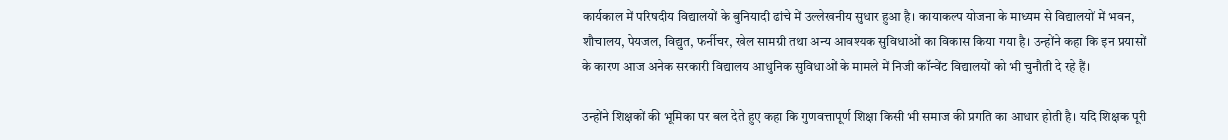कार्यकाल में परिषदीय विद्यालयों के बुनियादी ढांचे में उल्लेखनीय सुधार हुआ है। कायाकल्प योजना के माध्यम से विद्यालयों में भवन, शौचालय, पेयजल, विद्युत, फर्नीचर, खेल सामग्री तथा अन्य आवश्यक सुविधाओं का विकास किया गया है। उन्होंने कहा कि इन प्रयासों के कारण आज अनेक सरकारी विद्यालय आधुनिक सुविधाओं के मामले में निजी कॉन्वेंट विद्यालयों को भी चुनौती दे रहे हैं।

उन्होंने शिक्षकों की भूमिका पर बल देते हुए कहा कि गुणवत्तापूर्ण शिक्षा किसी भी समाज की प्रगति का आधार होती है। यदि शिक्षक पूरी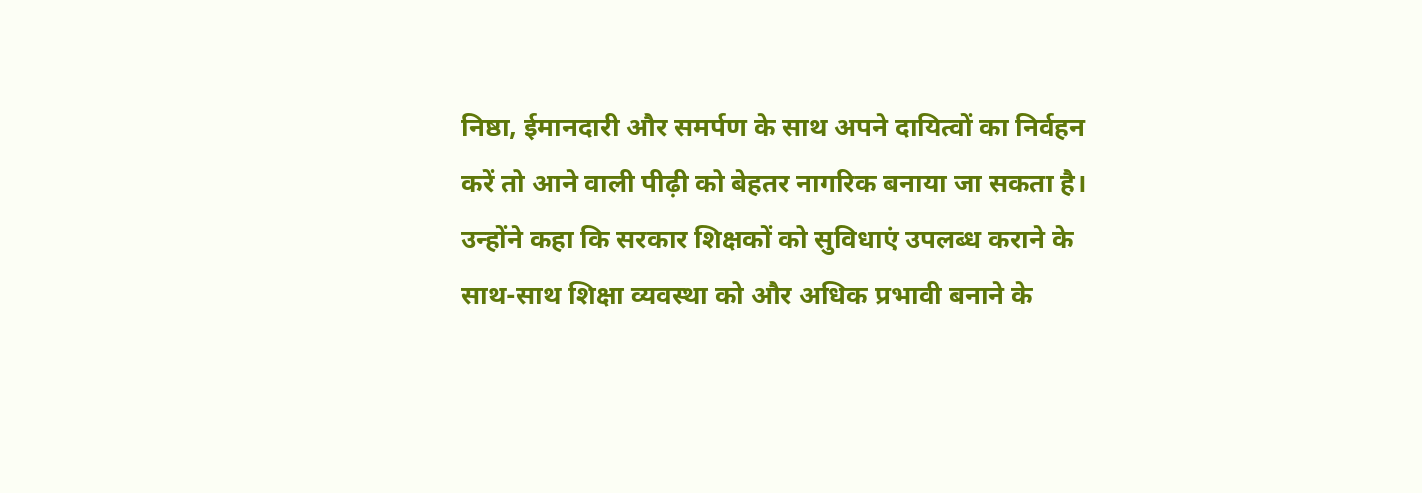निष्ठा, ईमानदारी और समर्पण के साथ अपने दायित्वों का निर्वहन करें तो आने वाली पीढ़ी को बेहतर नागरिक बनाया जा सकता है। उन्होंने कहा कि सरकार शिक्षकों को सुविधाएं उपलब्ध कराने के साथ-साथ शिक्षा व्यवस्था को और अधिक प्रभावी बनाने के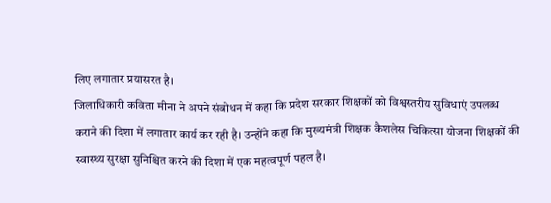लिए लगातार प्रयासरत है।
जिलाधिकारी कविता मीना ने अपने संबोधन में कहा कि प्रदेश सरकार शिक्षकों को विश्वस्तरीय सुविधाएं उपलब्ध कराने की दिशा में लगातार कार्य कर रही है। उन्होंने कहा कि मुख्यमंत्री शिक्षक कैशलेस चिकित्सा योजना शिक्षकों की स्वास्थ्य सुरक्षा सुनिश्चित करने की दिशा में एक महत्वपूर्ण पहल है।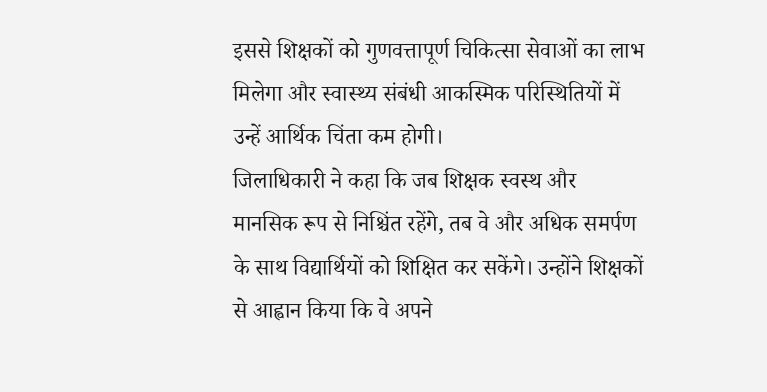इससे शिक्षकों को गुणवत्तापूर्ण चिकित्सा सेवाओं का लाभ मिलेगा और स्वास्थ्य संबंधी आकस्मिक परिस्थितियों में उन्हें आर्थिक चिंता कम होगी।
जिलाधिकारी ने कहा कि जब शिक्षक स्वस्थ और मानसिक रूप से निश्चिंत रहेंगे, तब वे और अधिक समर्पण के साथ विद्यार्थियों को शिक्षित कर सकेंगे। उन्होंने शिक्षकों से आह्वान किया कि वे अपने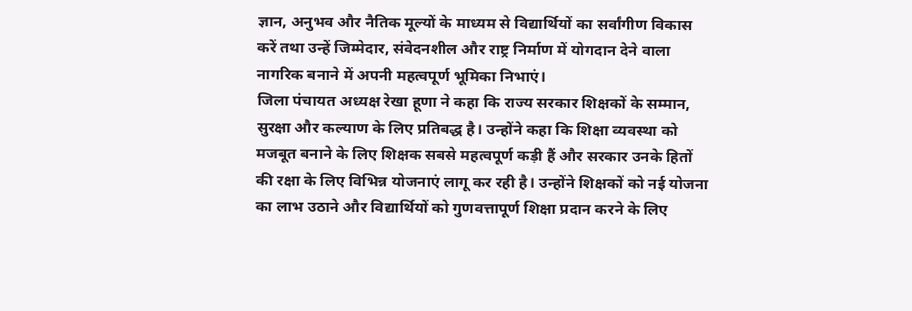ज्ञान, अनुभव और नैतिक मूल्यों के माध्यम से विद्यार्थियों का सर्वांगीण विकास करें तथा उन्हें जिम्मेदार, संवेदनशील और राष्ट्र निर्माण में योगदान देने वाला नागरिक बनाने में अपनी महत्वपूर्ण भूमिका निभाएं।
जिला पंचायत अध्यक्ष रेखा हूणा ने कहा कि राज्य सरकार शिक्षकों के सम्मान, सुरक्षा और कल्याण के लिए प्रतिबद्ध है। उन्होंने कहा कि शिक्षा व्यवस्था को मजबूत बनाने के लिए शिक्षक सबसे महत्वपूर्ण कड़ी हैं और सरकार उनके हितों की रक्षा के लिए विभिन्न योजनाएं लागू कर रही है। उन्होंने शिक्षकों को नई योजना का लाभ उठाने और विद्यार्थियों को गुणवत्तापूर्ण शिक्षा प्रदान करने के लिए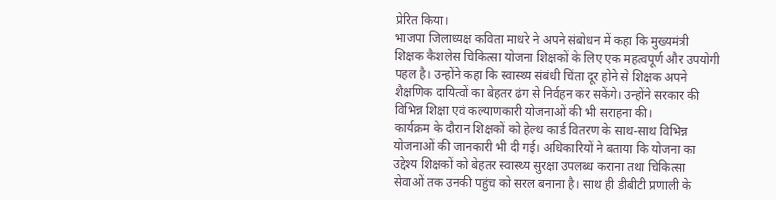प्रेरित किया।
भाजपा जिलाध्यक्ष कविता माधरे ने अपने संबोधन में कहा कि मुख्यमंत्री शिक्षक कैशलेस चिकित्सा योजना शिक्षकों के लिए एक महत्वपूर्ण और उपयोगी पहल है। उन्होंने कहा कि स्वास्थ्य संबंधी चिंता दूर होने से शिक्षक अपने शैक्षणिक दायित्वों का बेहतर ढंग से निर्वहन कर सकेंगे। उन्होंने सरकार की विभिन्न शिक्षा एवं कल्याणकारी योजनाओं की भी सराहना की।
कार्यक्रम के दौरान शिक्षकों को हेल्थ कार्ड वितरण के साथ-साथ विभिन्न योजनाओं की जानकारी भी दी गई। अधिकारियों ने बताया कि योजना का उद्देश्य शिक्षकों को बेहतर स्वास्थ्य सुरक्षा उपलब्ध कराना तथा चिकित्सा सेवाओं तक उनकी पहुंच को सरल बनाना है। साथ ही डीबीटी प्रणाली के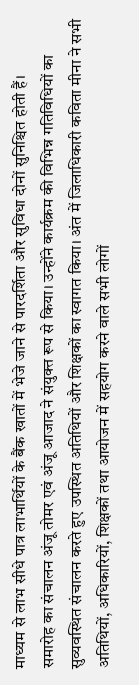माध्यम से लाभ सीधे पात्र लाभार्थियों के बैंक खातों में भेजे जाने से पारदर्शिता और सुविधा दोनों सुनिश्चित होती हैं।
समारोह का संचालन अंजू तोमर एवं अंजू आजाद ने संयुक्त रूप से किया। उन्होंने कार्यक्रम की विभिन्न गतिविधियों का सुव्यवस्थित संचालन करते हुए उपस्थित अतिथियों और शिक्षकों का स्वागत किया। अंत में जिलाधिकारी कविता मीना ने सभी अतिथियों, अधिकारियों, शिक्षकों तथा आयोजन में सहयोग करने वाले सभी लोगों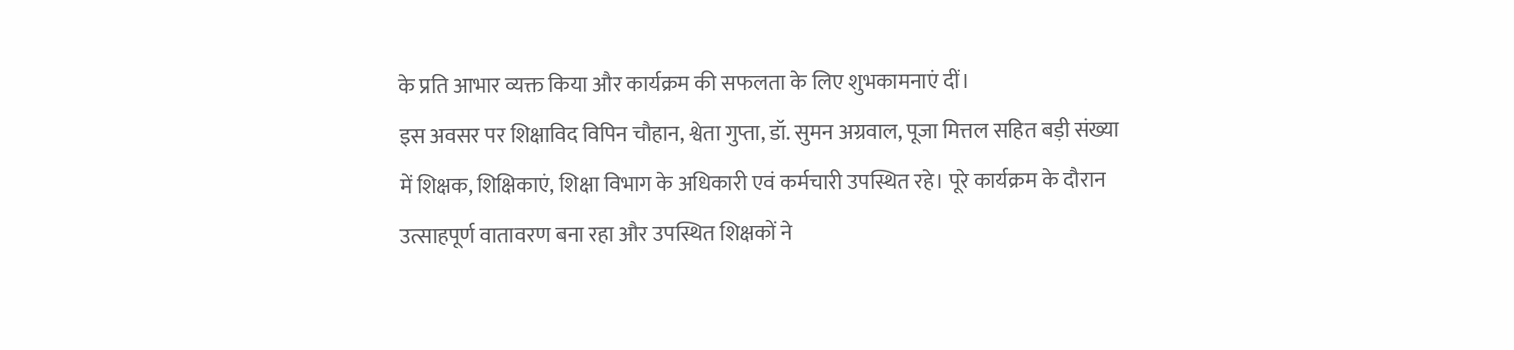के प्रति आभार व्यक्त किया और कार्यक्रम की सफलता के लिए शुभकामनाएं दीं।
इस अवसर पर शिक्षाविद विपिन चौहान, श्वेता गुप्ता, डॉ. सुमन अग्रवाल, पूजा मित्तल सहित बड़ी संख्या में शिक्षक, शिक्षिकाएं, शिक्षा विभाग के अधिकारी एवं कर्मचारी उपस्थित रहे। पूरे कार्यक्रम के दौरान उत्साहपूर्ण वातावरण बना रहा और उपस्थित शिक्षकों ने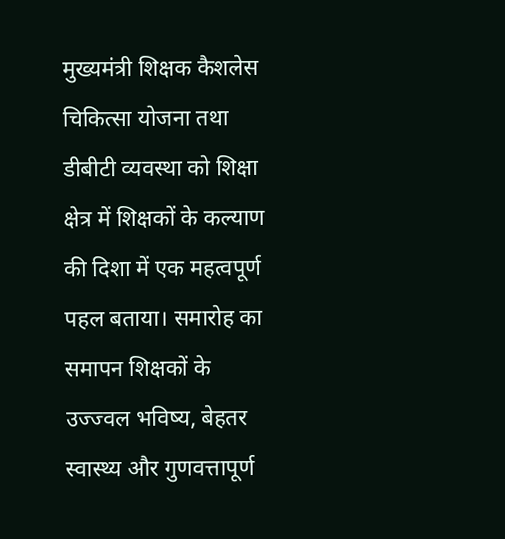मुख्यमंत्री शिक्षक कैशलेस चिकित्सा योजना तथा डीबीटी व्यवस्था को शिक्षा क्षेत्र में शिक्षकों के कल्याण की दिशा में एक महत्वपूर्ण पहल बताया। समारोह का समापन शिक्षकों के उज्ज्वल भविष्य, बेहतर स्वास्थ्य और गुणवत्तापूर्ण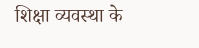शिक्षा व्यवस्था के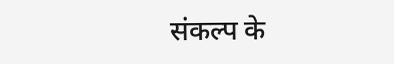संकल्प के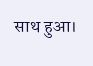साथ हुआ।